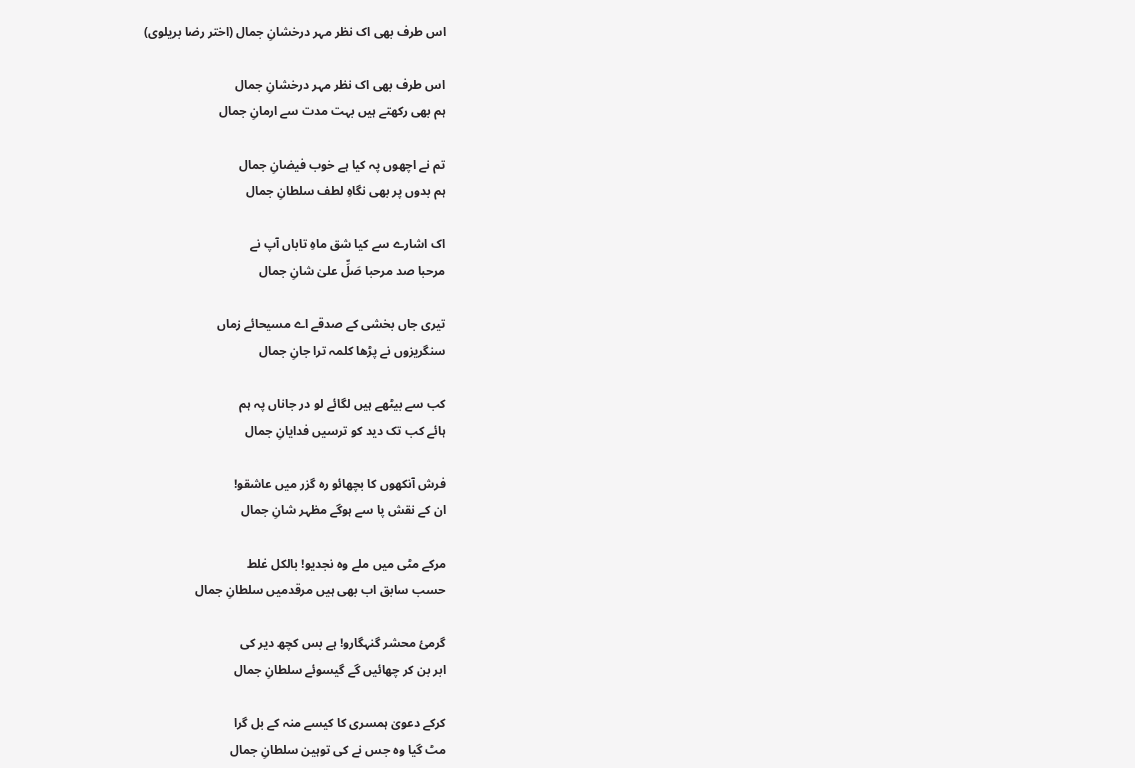اس طرف بھی اک نظر مہر درخشانِ جمال (اختر رضا بریلوی)

اس طرف بھی اک نظر مہر درخشانِ جمال
ہم بھی رکھتے ہیں بہت مدت سے ارمانِ جمال

تم نے اچھوں پہ کیا ہے خوب فیضانِ جمال
ہم بدوں پر بھی نگاہِ لطف سلطانِ جمال

اک اشارے سے کیا شق ماہِ تاباں آپ نے
مرحبا صد مرحبا صَلِّ علیٰ شانِ جمال

تیری جاں بخشی کے صدقے اے مسیحائے زماں
سنگریزوں نے پڑھا کلمہ ترا جانِ جمال

کب سے بیٹھے ہیں لگائے لو در جاناں پہ ہم
ہائے کب تک دید کو ترسیں فدایانِ جمال

فرش آنکھوں کا بچھائو رہ گزر میں عاشقو!
ان کے نقش پا سے ہوگے مظہر شانِ جمال

مرکے مٹی میں ملے وہ نجدیو! بالکل غلط
حسب سابق اب بھی ہیں مرقدمیں سلطانِ جمال

گرمیٔ محشر گنہگارو! ہے بس کچھ دیر کی
ابر بن کر چھائیں گے گیسوئے سلطانِ جمال

کرکے دعویٰ ہمسری کا کیسے منہ کے بل گرا
مٹ گیا وہ جس نے کی توہین سلطانِ جمال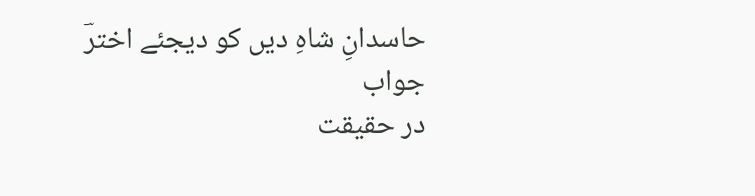حاسدانِ شاہِ دیں کو دیجئے اخترؔ جواب
در حقیقت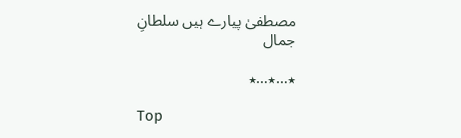مصطفیٰ پیارے ہیں سلطانِ جمال

٭…٭…٭

Top